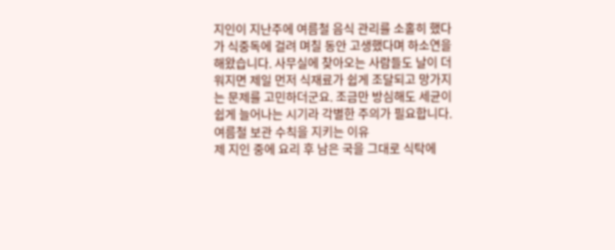지인이 지난주에 여름철 음식 관리를 소홀히 했다가 식중독에 걸려 며칠 동안 고생했다며 하소연을 해왔습니다. 사무실에 찾아오는 사람들도 날이 더워지면 제일 먼저 식재료가 쉽게 조달되고 망가지는 문제를 고민하더군요. 조금만 방심해도 세균이 쉽게 늘어나는 시기라 각별한 주의가 필요합니다.
여름철 보관 수칙을 지키는 이유
제 지인 중에 요리 후 남은 국을 그대로 식탁에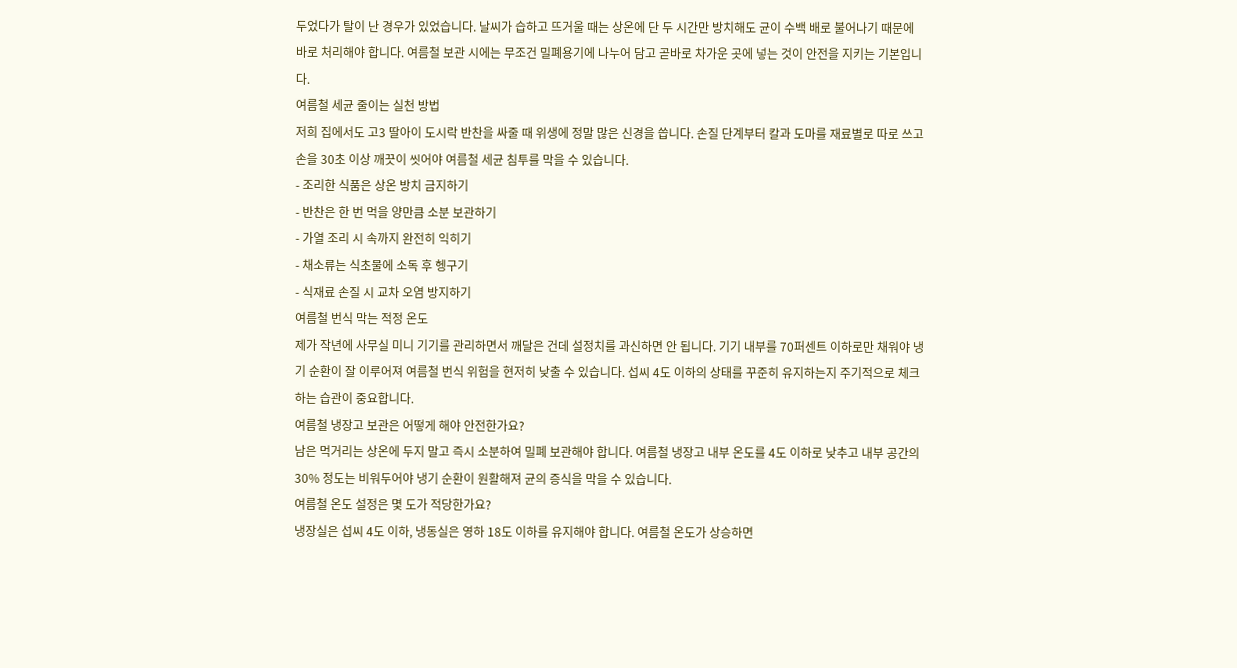두었다가 탈이 난 경우가 있었습니다. 날씨가 습하고 뜨거울 때는 상온에 단 두 시간만 방치해도 균이 수백 배로 불어나기 때문에 바로 처리해야 합니다. 여름철 보관 시에는 무조건 밀폐용기에 나누어 담고 곧바로 차가운 곳에 넣는 것이 안전을 지키는 기본입니다.
여름철 세균 줄이는 실천 방법
저희 집에서도 고3 딸아이 도시락 반찬을 싸줄 때 위생에 정말 많은 신경을 씁니다. 손질 단계부터 칼과 도마를 재료별로 따로 쓰고 손을 30초 이상 깨끗이 씻어야 여름철 세균 침투를 막을 수 있습니다.
- 조리한 식품은 상온 방치 금지하기
- 반찬은 한 번 먹을 양만큼 소분 보관하기
- 가열 조리 시 속까지 완전히 익히기
- 채소류는 식초물에 소독 후 헹구기
- 식재료 손질 시 교차 오염 방지하기
여름철 번식 막는 적정 온도
제가 작년에 사무실 미니 기기를 관리하면서 깨달은 건데 설정치를 과신하면 안 됩니다. 기기 내부를 70퍼센트 이하로만 채워야 냉기 순환이 잘 이루어져 여름철 번식 위험을 현저히 낮출 수 있습니다. 섭씨 4도 이하의 상태를 꾸준히 유지하는지 주기적으로 체크하는 습관이 중요합니다.
여름철 냉장고 보관은 어떻게 해야 안전한가요?
남은 먹거리는 상온에 두지 말고 즉시 소분하여 밀폐 보관해야 합니다. 여름철 냉장고 내부 온도를 4도 이하로 낮추고 내부 공간의 30% 정도는 비워두어야 냉기 순환이 원활해져 균의 증식을 막을 수 있습니다.
여름철 온도 설정은 몇 도가 적당한가요?
냉장실은 섭씨 4도 이하, 냉동실은 영하 18도 이하를 유지해야 합니다. 여름철 온도가 상승하면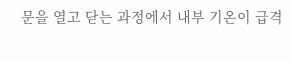문을 열고 닫는 과정에서 내부 기온이 급격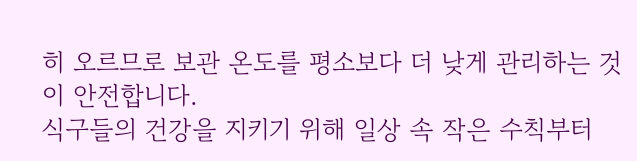히 오르므로 보관 온도를 평소보다 더 낮게 관리하는 것이 안전합니다.
식구들의 건강을 지키기 위해 일상 속 작은 수칙부터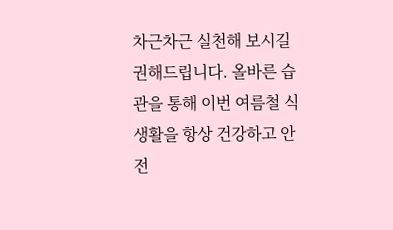차근차근 실천해 보시길 권해드립니다. 올바른 습관을 통해 이번 여름철 식생활을 항상 건강하고 안전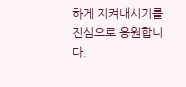하게 지켜내시기를 진심으로 응원합니다.